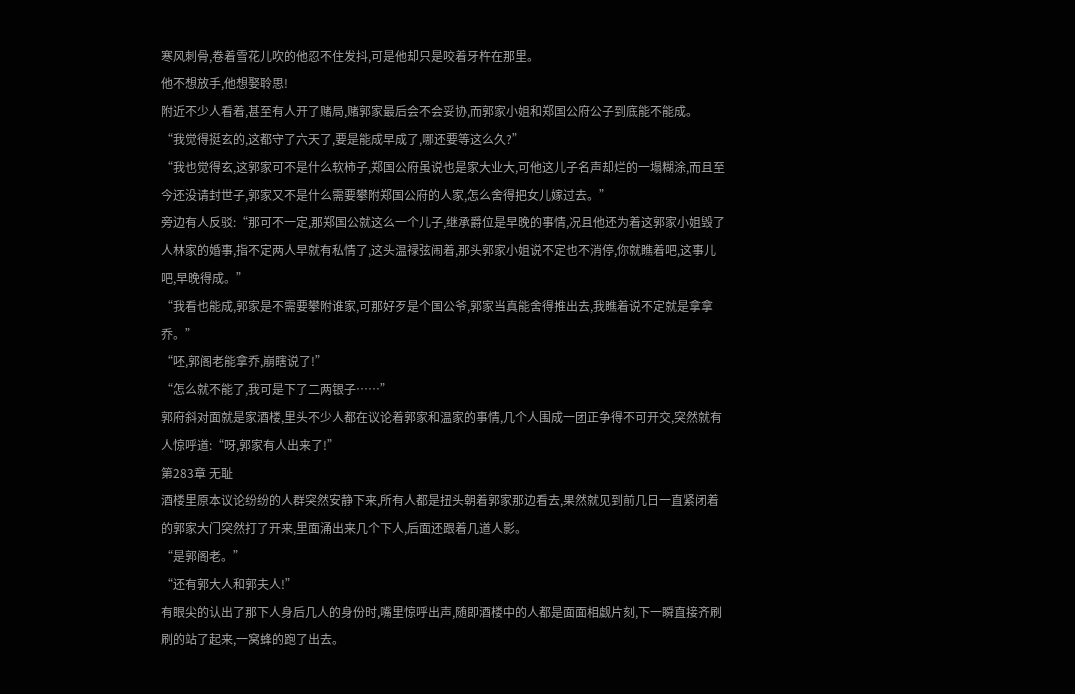寒风刺骨,卷着雪花儿吹的他忍不住发抖,可是他却只是咬着牙杵在那里。
他不想放手,他想娶聆思!
附近不少人看着,甚至有人开了赌局,赌郭家最后会不会妥协,而郭家小姐和郑国公府公子到底能不能成。
“我觉得挺玄的,这都守了六天了,要是能成早成了,哪还要等这么久?”
“我也觉得玄,这郭家可不是什么软柿子,郑国公府虽说也是家大业大,可他这儿子名声却烂的一塌糊涂,而且至今还没请封世子,郭家又不是什么需要攀附郑国公府的人家,怎么舍得把女儿嫁过去。”
旁边有人反驳:“那可不一定,那郑国公就这么一个儿子,继承爵位是早晚的事情,况且他还为着这郭家小姐毁了人林家的婚事,指不定两人早就有私情了,这头温禄弦闹着,那头郭家小姐说不定也不消停,你就瞧着吧,这事儿吧,早晚得成。”
“我看也能成,郭家是不需要攀附谁家,可那好歹是个国公爷,郭家当真能舍得推出去,我瞧着说不定就是拿拿乔。”
“呸,郭阁老能拿乔,崩瞎说了!”
“怎么就不能了,我可是下了二两银子……”
郭府斜对面就是家酒楼,里头不少人都在议论着郭家和温家的事情,几个人围成一团正争得不可开交,突然就有人惊呼道:“呀,郭家有人出来了!”
第283章 无耻
酒楼里原本议论纷纷的人群突然安静下来,所有人都是扭头朝着郭家那边看去,果然就见到前几日一直紧闭着的郭家大门突然打了开来,里面涌出来几个下人,后面还跟着几道人影。
“是郭阁老。”
“还有郭大人和郭夫人!”
有眼尖的认出了那下人身后几人的身份时,嘴里惊呼出声,随即酒楼中的人都是面面相觑片刻,下一瞬直接齐刷刷的站了起来,一窝蜂的跑了出去。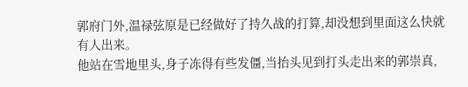郭府门外,温禄弦原是已经做好了持久战的打算,却没想到里面这么快就有人出来。
他站在雪地里头,身子冻得有些发僵,当抬头见到打头走出来的郭崇真,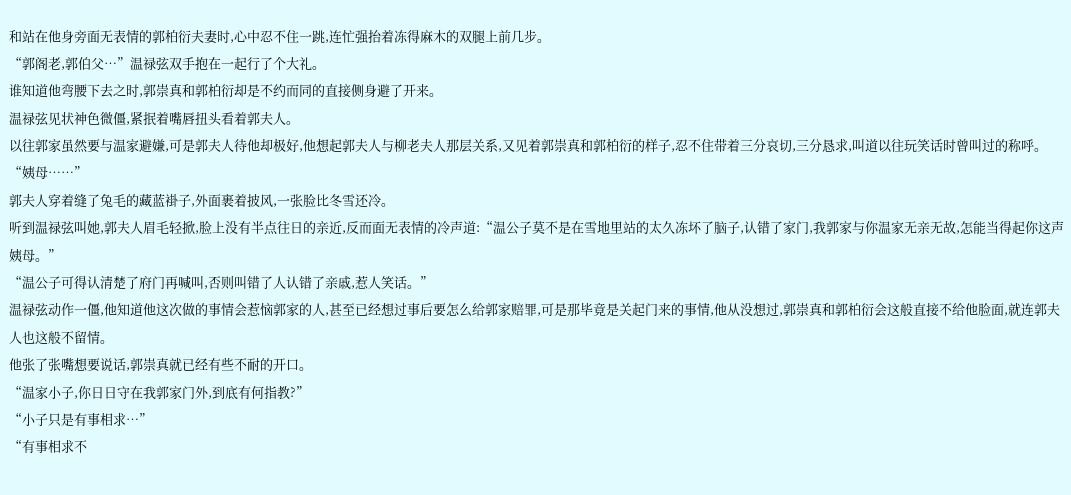和站在他身旁面无表情的郭柏衍夫妻时,心中忍不住一跳,连忙强抬着冻得麻木的双腿上前几步。
“郭阁老,郭伯父…”温禄弦双手抱在一起行了个大礼。
谁知道他弯腰下去之时,郭崇真和郭柏衍却是不约而同的直接侧身避了开来。
温禄弦见状神色微僵,紧抿着嘴唇扭头看着郭夫人。
以往郭家虽然要与温家避嫌,可是郭夫人待他却极好,他想起郭夫人与柳老夫人那层关系,又见着郭崇真和郭柏衍的样子,忍不住带着三分哀切,三分恳求,叫道以往玩笑话时曾叫过的称呼。
“姨母……”
郭夫人穿着缝了兔毛的藏蓝褂子,外面裹着披风,一张脸比冬雪还冷。
听到温禄弦叫她,郭夫人眉毛轻掀,脸上没有半点往日的亲近,反而面无表情的冷声道:“温公子莫不是在雪地里站的太久冻坏了脑子,认错了家门,我郭家与你温家无亲无故,怎能当得起你这声姨母。”
“温公子可得认清楚了府门再喊叫,否则叫错了人认错了亲戚,惹人笑话。”
温禄弦动作一僵,他知道他这次做的事情会惹恼郭家的人,甚至已经想过事后要怎么给郭家赔罪,可是那毕竟是关起门来的事情,他从没想过,郭崇真和郭柏衍会这般直接不给他脸面,就连郭夫人也这般不留情。
他张了张嘴想要说话,郭崇真就已经有些不耐的开口。
“温家小子,你日日守在我郭家门外,到底有何指教?”
“小子只是有事相求…”
“有事相求不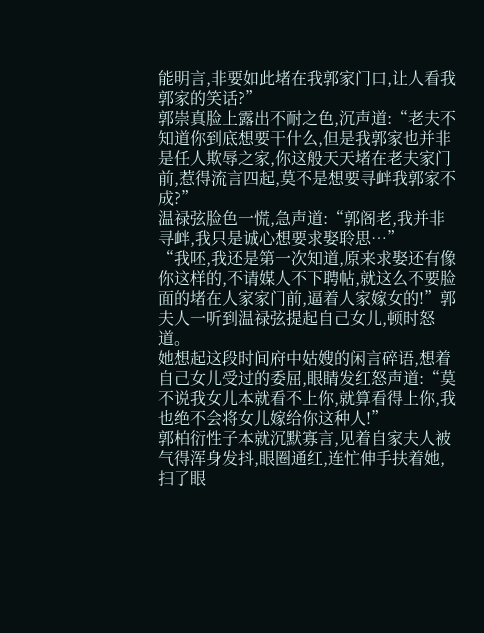能明言,非要如此堵在我郭家门口,让人看我郭家的笑话?”
郭崇真脸上露出不耐之色,沉声道:“老夫不知道你到底想要干什么,但是我郭家也并非是任人欺辱之家,你这般天天堵在老夫家门前,惹得流言四起,莫不是想要寻衅我郭家不成?”
温禄弦脸色一慌,急声道:“郭阁老,我并非寻衅,我只是诚心想要求娶聆思…”
“我呸,我还是第一次知道,原来求娶还有像你这样的,不请媒人不下聘帖,就这么不要脸面的堵在人家家门前,逼着人家嫁女的!”郭夫人一听到温禄弦提起自己女儿,顿时怒道。
她想起这段时间府中姑嫂的闲言碎语,想着自己女儿受过的委屈,眼睛发红怒声道:“莫不说我女儿本就看不上你,就算看得上你,我也绝不会将女儿嫁给你这种人!”
郭柏衍性子本就沉默寡言,见着自家夫人被气得浑身发抖,眼圈通红,连忙伸手扶着她,扫了眼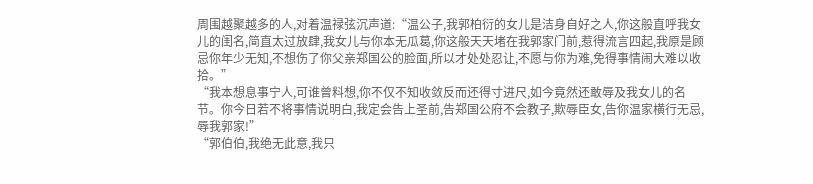周围越聚越多的人,对着温禄弦沉声道:“温公子,我郭柏衍的女儿是洁身自好之人,你这般直呼我女儿的闺名,简直太过放肆,我女儿与你本无瓜葛,你这般天天堵在我郭家门前,惹得流言四起,我原是顾忌你年少无知,不想伤了你父亲郑国公的脸面,所以才处处忍让,不愿与你为难,免得事情闹大难以收拾。”
“我本想息事宁人,可谁曾料想,你不仅不知收敛反而还得寸进尺,如今竟然还敢辱及我女儿的名节。你今日若不将事情说明白,我定会告上圣前,告郑国公府不会教子,欺辱臣女,告你温家横行无忌,辱我郭家!”
“郭伯伯,我绝无此意,我只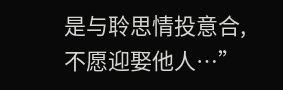是与聆思情投意合,不愿迎娶他人…”